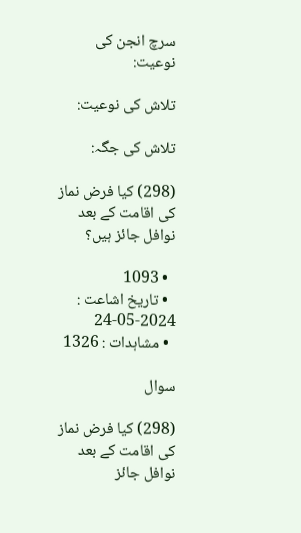سرچ انجن کی نوعیت:

تلاش کی نوعیت:

تلاش کی جگہ:

(298) کیا فرض نماز کی اقامت کے بعد نوافل جائز ہیں؟

  • 1093
  • تاریخ اشاعت : 2024-05-24
  • مشاہدات : 1326

سوال

(298) کیا فرض نماز کی اقامت کے بعد نوافل جائز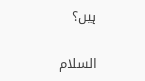ہیں؟

السلام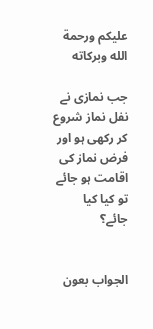عليكم ورحمة الله وبركاته

جب نمازی نے نفل نماز شروع کر رکھی ہو اور فرض نماز کی اقامت ہو جائے تو کیا کیا جائے؟


الجواب بعون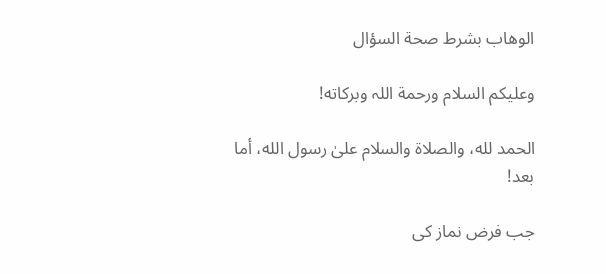الوهاب بشرط صحة السؤال

وعلیکم السلام ورحمة اللہ وبرکاته!

الحمد لله، والصلاة والسلام علىٰ رسول الله، أما بعد!

جب فرض نماز کی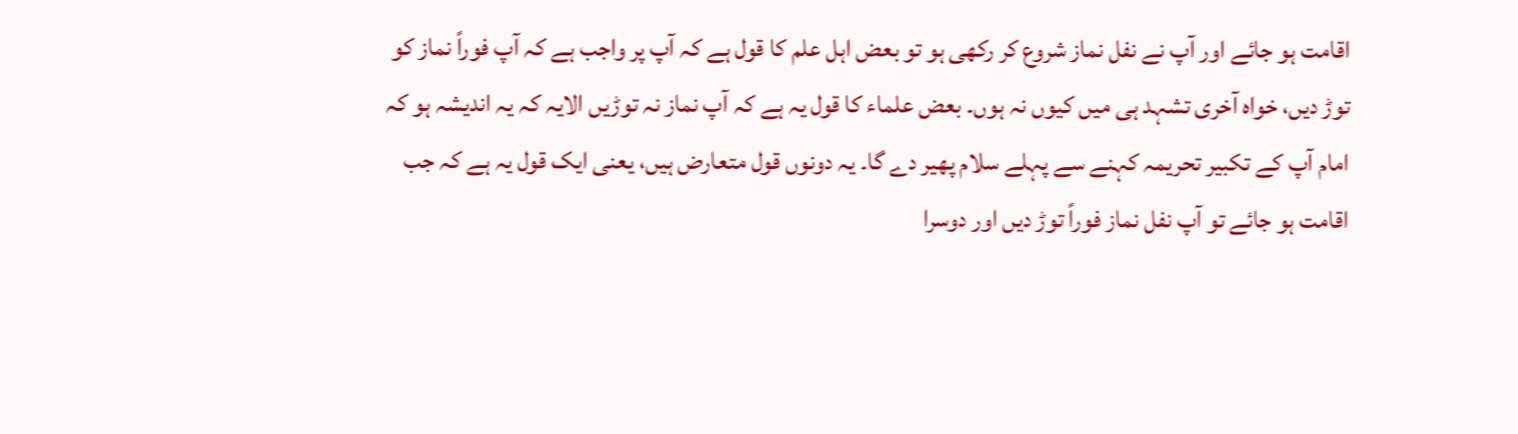اقامت ہو جائے اور آپ نے نفل نماز شروع کر رکھی ہو تو بعض اہل علم کا قول ہے کہ آپ پر واجب ہے کہ آپ فوراً نماز کو توڑ دیں، خواہ آخری تشہد ہی میں کیوں نہ ہوں۔ بعض علماء کا قول یہ ہے کہ آپ نماز نہ توڑیں الایہ کہ یہ اندیشہ ہو کہ امام آپ کے تکبیر تحریمہ کہنے سے پہلے سلام پھیر دے گا۔ یہ دونوں قول متعارض ہیں، یعنی ایک قول یہ ہے کہ جب اقامت ہو جائے تو آپ نفل نماز فوراً توڑ دیں اور دوسرا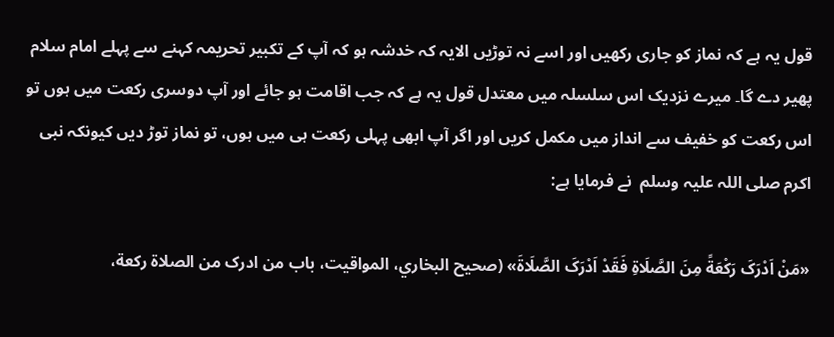قول یہ ہے کہ نماز کو جاری رکھیں اور اسے نہ توڑیں الایہ کہ خدشہ ہو کہ آپ کے تکبیر تحریمہ کہنے سے پہلے امام سلام پھیر دے گا۔ میرے نزدیک اس سلسلہ میں معتدل قول یہ ہے کہ جب اقامت ہو جائے اور آپ دوسری رکعت میں ہوں تو اس رکعت کو خفیف سے انداز میں مکمل کریں اور اگر آپ ابھی پہلی رکعت ہی میں ہوں، تو نماز توڑ دیں کیونکہ نبی اکرم صلی اللہ علیہ وسلم  نے فرمایا ہے:

«مَنْ اَدْرَکَ رَکْعَةً مِنَ الصَّلَاةِ فَقَدْ اَدْرَکَ الصَّلَاةَ» (صحيح البخاري، المواقيت، باب من ادرک من الصلاة رکعة،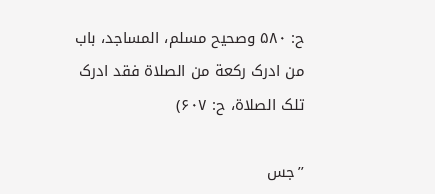ح: ۵۸۰ وصحيح مسلم، المساجد، باب من ادرک رکعة من الصلاة فقد ادرک تلک الصلاة، ح: ۶۰۷)

’’جس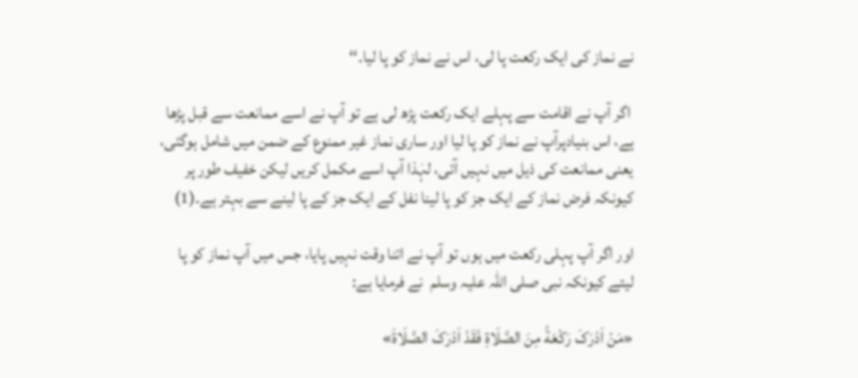نے نماز کی ایک رکعت پا لی، اس نے نماز کو پا لیا۔‘‘

 اگر آپ نے اقامت سے پہلے ایک رکعت پڑھ لی ہے تو آپ نے اسے ممانعت سے قبل پڑھا ہے، اس بنیادپرآپ نے نماز کو پا لیا اور ساری نماز غیر ممنوع کے ضمن میں شامل ہوگئی، یعنی ممانعت کی ذیل میں نہیں آئی، لہٰذا آپ اسے مکمل کریں لیکن خفیف طور پر کیونکہ فرض نماز کے ایک جز کو پا لینا نفل کے ایک جز کے پا لینے سے بہتر ہے۔(1)

اور اگر آپ پہلی رکعت میں ہوں تو آپ نے اتنا وقت نہیں پایا، جس میں آپ نماز کو پا لیتے کیونکہ نبی صلی اللہ علیہ وسلم  نے فرمایا ہے:

«مَنْ اَدْرَکَ رَکْعَةً مِنَ الصَّلَاةِ فَقَدْ اَدْرَکَ الصَّلَاةَ»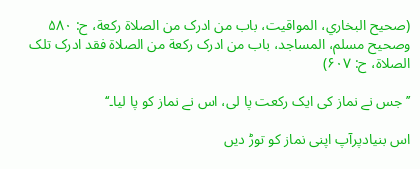(صحيح البخاري، المواقيت، باب من ادرک من الصلاة رکعة، ح: ۵۸۰ وصحيح مسلم، المساجد، باب من ادرک رکعة من الصلاة فقد ادرک تلک الصلاة، ح: ۶۰۷)

’’جس نے نماز کی ایک رکعت پا لی، اس نے نماز کو پا لیا۔‘‘

اس بنیادپرآپ اپنی نماز کو توڑ دیں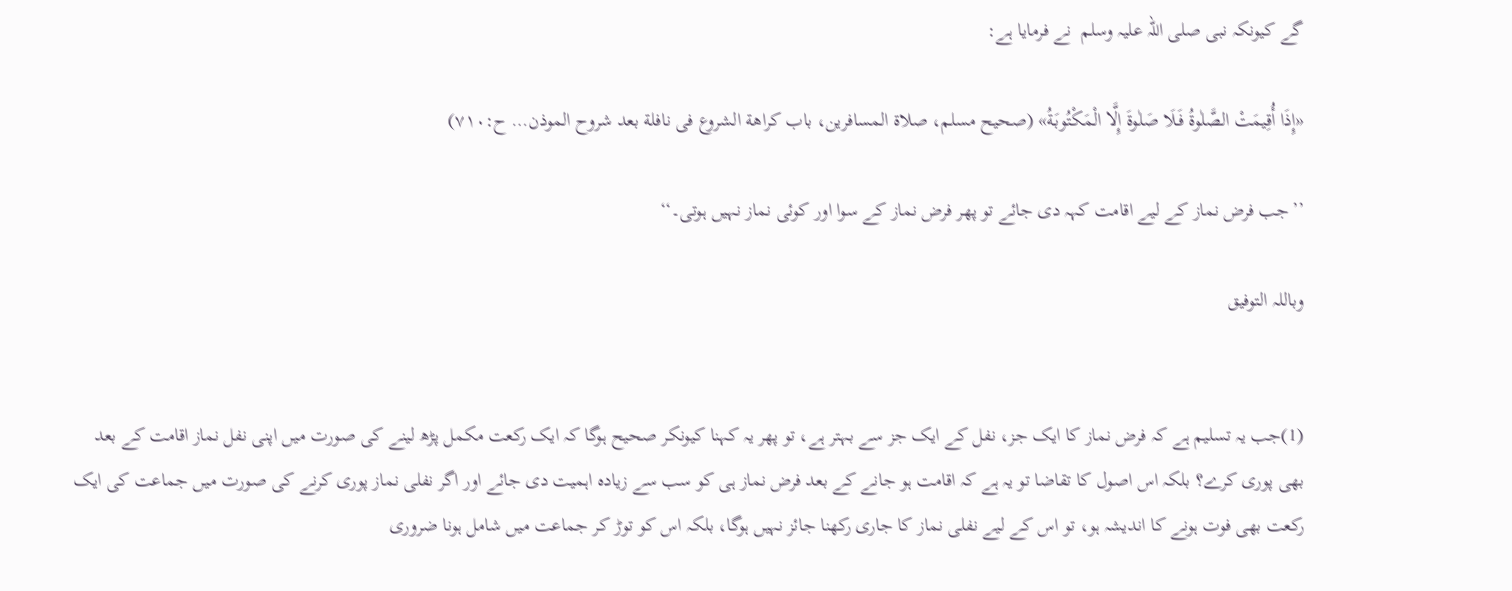گے کیونکہ نبی صلی اللہ علیہ وسلم  نے فرمایا ہے:

«إِذَا أُقِيمَتْ الصَّلٰوةُ فَـلَا صَلٰوةَ إِلَّا الْمَکْتُوبَةُ» (صحيح مسلم، صلاة المسافرين، باب کراهة الشروع فی نافلة بعد شروح الموذن… ح:۷۱۰)

’’جب فرض نماز کے لیے اقامت کہہ دی جائے تو پھر فرض نماز کے سوا اور کوئی نماز نہیں ہوتی۔‘‘

وباللہ التوفیق


(1)جب یہ تسلیم ہے کہ فرض نماز کا ایک جز، نفل کے ایک جز سے بہتر ہے، تو پھر یہ کہنا کیونکر صحیح ہوگا کہ ایک رکعت مکمل پڑھ لینے کی صورت میں اپنی نفل نماز اقامت کے بعد بھی پوری کرے؟ بلکہ اس اصول کا تقاضا تو یہ ہے کہ اقامت ہو جانے کے بعد فرض نماز ہی کو سب سے زیادہ اہمیت دی جائے اور اگر نفلی نماز پوری کرنے کی صورت میں جماعت کی ایک رکعت بھی فوت ہونے کا اندیشہ ہو، تو اس کے لیے نفلی نماز کا جاری رکھنا جائز نہیں ہوگا، بلکہ اس کو توڑ کر جماعت میں شامل ہونا ضروری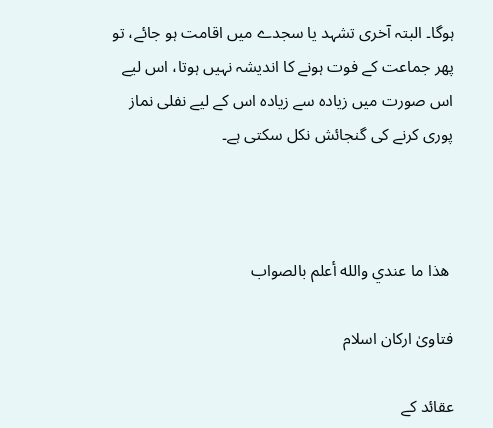ہوگا۔ البتہ آخری تشہد یا سجدے میں اقامت ہو جائے، تو پھر جماعت کے فوت ہونے کا اندیشہ نہیں ہوتا، اس لیے اس صورت میں زیادہ سے زیادہ اس کے لیے نفلی نماز پوری کرنے کی گنجائش نکل سکتی ہے۔



 ھذا ما عندي والله أعلم بالصواب

فتاویٰ ارکان اسلام

عقائد کے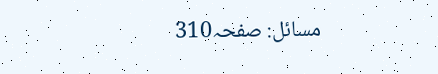مسائل: صفحہ310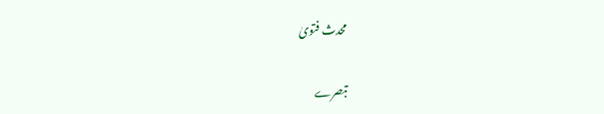محدث فتویٰ

تبصرے